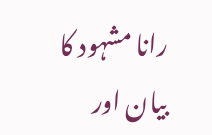رانا مشہود کا بیان اور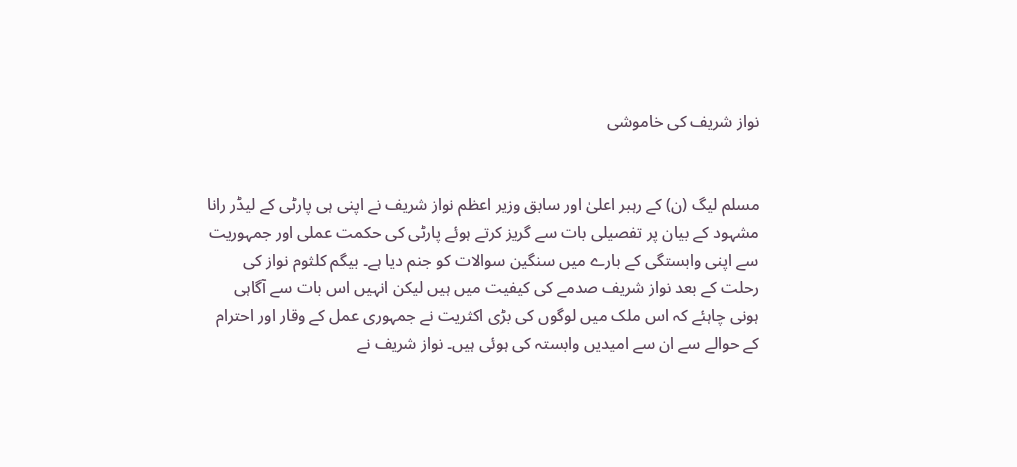نواز شریف کی خاموشی


مسلم لیگ (ن) کے رہبر اعلیٰ اور سابق وزیر اعظم نواز شریف نے اپنی ہی پارٹی کے لیڈر رانا مشہود کے بیان پر تفصیلی بات سے گریز کرتے ہوئے پارٹی کی حکمت عملی اور جمہوریت سے اپنی وابستگی کے بارے میں سنگین سوالات کو جنم دیا ہے۔ بیگم کلثوم نواز کی رحلت کے بعد نواز شریف صدمے کی کیفیت میں ہیں لیکن انہیں اس بات سے آگاہی ہونی چاہئے کہ اس ملک میں لوگوں کی بڑی اکثریت نے جمہوری عمل کے وقار اور احترام کے حوالے سے ان سے امیدیں وابستہ کی ہوئی ہیں۔ نواز شریف نے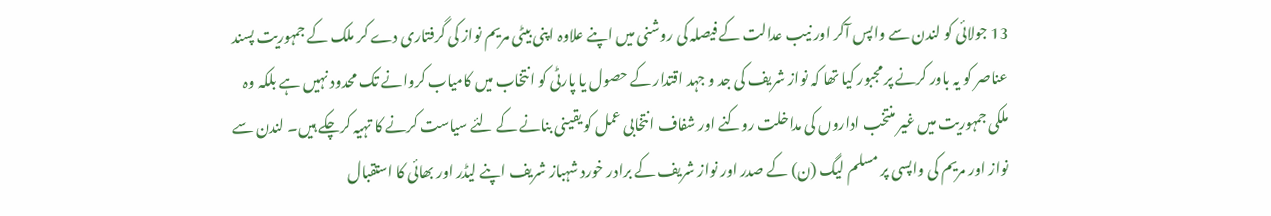13 جولائی کو لندن سے واپس آکر اور نیب عدالت کے فیصلہ کی روشنی میں اپنے علاوہ اپنی بیٹی مریم نواز کی گرفتاری دے کر ملک کے جمہوریت پسند عناصر کو یہ باور کرنے پر مجبور کیا تھا کہ نواز شریف کی جد و جہد اقتدار کے حصول یا پارٹی کو انتخاب میں کامیاب کروانے تک محدود نہیں ہے بلکہ وہ ملکی جمہوریت میں غیر منتخب اداروں کی مداخلت روکنے اور شفاف انتخابی عمل کو یقینی بنانے کے لئے سیاست کرنے کا تہیہ کرچکے ہیں۔ لندن سے نواز اور مریم کی واپسی پر مسلم لیگ (ن) کے صدر اور نواز شریف کے برادر خورد شہباز شریف اپنے لیڈر اور بھائی کا استقبال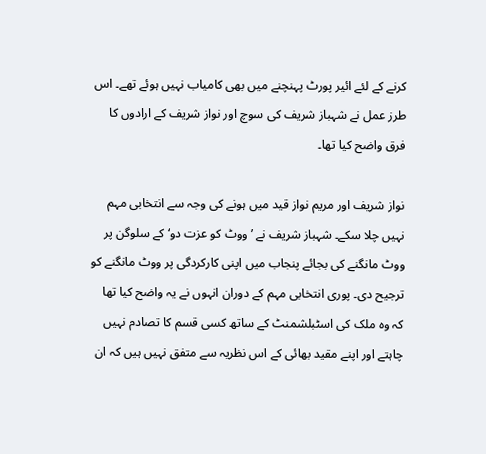کرنے کے لئے ائیر پورٹ پہنچنے میں بھی کامیاب نہیں ہوئے تھے۔ اس طرز عمل نے شہباز شریف کی سوچ اور نواز شریف کے ارادوں کا فرق واضح کیا تھا۔

نواز شریف اور مریم نواز قید میں ہونے کی وجہ سے انتخابی مہم نہیں چلا سکے۔ شہباز شریف نے ’ووٹ کو عزت دو‘ کے سلوگن پر ووٹ مانگنے کی بجائے پنجاب میں اپنی کارکردگی پر ووٹ مانگنے کو ترجیح دی۔ پوری انتخابی مہم کے دوران انہوں نے یہ واضح کیا تھا کہ وہ ملک کی اسٹبلشمنٹ کے ساتھ کسی قسم کا تصادم نہیں چاہتے اور اپنے مقید بھائی کے اس نظریہ سے متفق نہیں ہیں کہ ان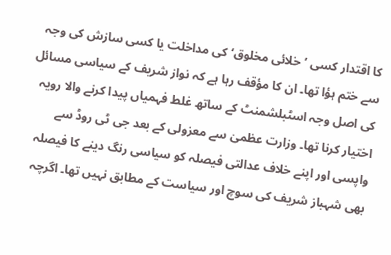کا اقتدار کسی ’خلائی مخلوق‘ کی مداخلت یا کسی سازش کی وجہ سے ختم ہؤا تھا۔ ان کا مؤقف رہا ہے کہ نواز شریف کے سیاسی مسائل کی اصل وجہ اسٹبلشمنٹ کے ساتھ غلط فہمیاں پیدا کرنے والا رویہ اختیار کرنا تھا۔ وزارت عظمیٰ سے معزولی کے بعد جی ٹی روڈ سے واپسی اور اپنے خلاف عدالتی فیصلہ کو سیاسی رنگ دینے کا فیصلہ بھی شہباز شریف کی سوچ اور سیاست کے مطابق نہیں تھا۔ اگرچہ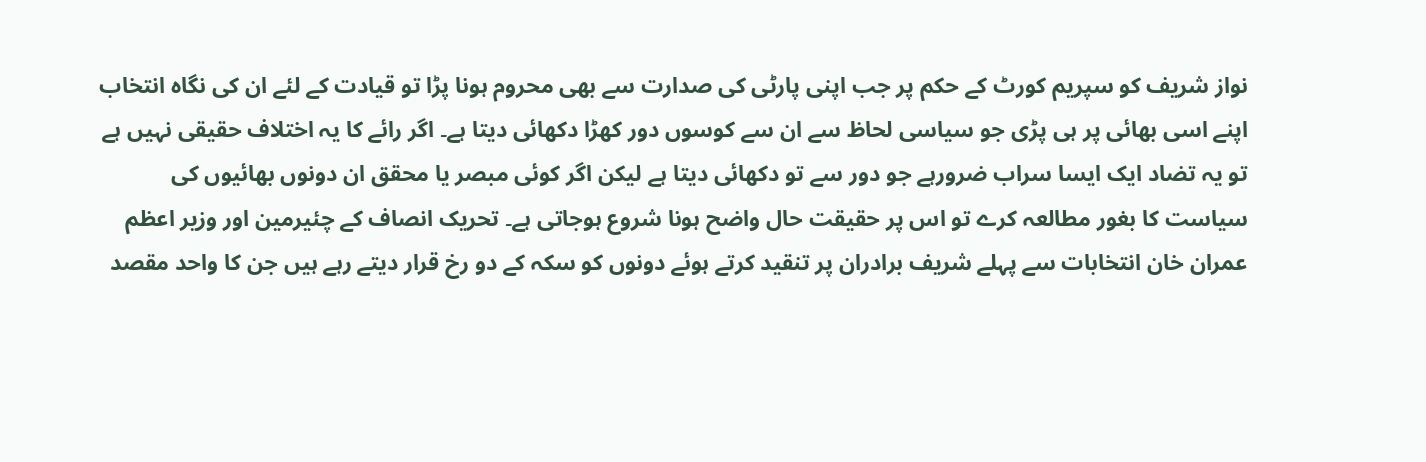نواز شریف کو سپریم کورٹ کے حکم پر جب اپنی پارٹی کی صدارت سے بھی محروم ہونا پڑا تو قیادت کے لئے ان کی نگاہ انتخاب اپنے اسی بھائی پر ہی پڑی جو سیاسی لحاظ سے ان سے کوسوں دور کھڑا دکھائی دیتا ہے۔ اگر رائے کا یہ اختلاف حقیقی نہیں ہے تو یہ تضاد ایک ایسا سراب ضرورہے جو دور سے تو دکھائی دیتا ہے لیکن اگر کوئی مبصر یا محقق ان دونوں بھائیوں کی سیاست کا بغور مطالعہ کرے تو اس پر حقیقت حال واضح ہونا شروع ہوجاتی ہے۔ تحریک انصاف کے چئیرمین اور وزیر اعظم عمران خان انتخابات سے پہلے شریف برادران پر تنقید کرتے ہوئے دونوں کو سکہ کے دو رخ قرار دیتے رہے ہیں جن کا واحد مقصد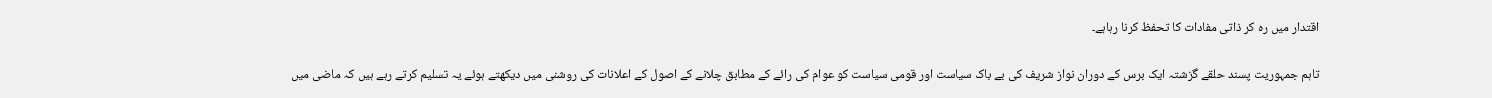اقتدار میں رہ کر ذاتی مفادات کا تحفظ کرنا رہاہے۔

تاہم جمہوریت پسند حلقے گزشتہ ایک برس کے دوران نواز شریف کی بے باک سیاست اور قومی سیاست کو عوام کی رائے کے مطابق چلانے کے اصول کے اعلانات کی روشنی میں دیکھتے ہوئے یہ تسلیم کرتے رہے ہیں کہ ماضی میں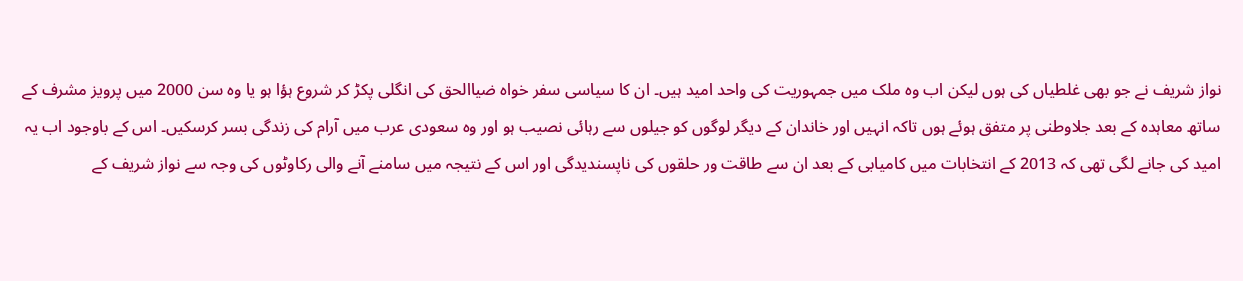نواز شریف نے جو بھی غلطیاں کی ہوں لیکن اب وہ ملک میں جمہوریت کی واحد امید ہیں۔ ان کا سیاسی سفر خواہ ضیاالحق کی انگلی پکڑ کر شروع ہؤا ہو یا وہ سن 2000 میں پرویز مشرف کے ساتھ معاہدہ کے بعد جلاوطنی پر متفق ہوئے ہوں تاکہ انہیں اور خاندان کے دیگر لوگوں کو جیلوں سے رہائی نصیب ہو اور وہ سعودی عرب میں آرام کی زندگی بسر کرسکیں۔ اس کے باوجود اب یہ امید کی جانے لگی تھی کہ 2013 کے انتخابات میں کامیابی کے بعد ان سے طاقت ور حلقوں کی ناپسندیدگی اور اس کے نتیجہ میں سامنے آنے والی رکاوٹوں کی وجہ سے نواز شریف کے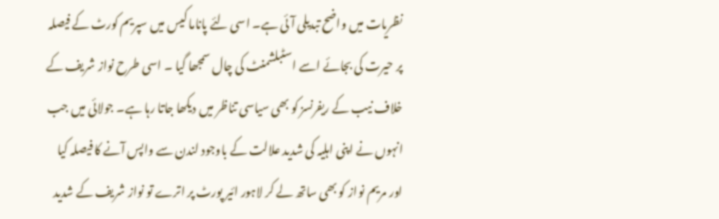نظریات میں واضح تبدیلی آئی ہے۔ اسی لئے پاناما کیس میں سپریم کورٹ کے فیصلہ پر حیرت کی بجائے اسے اسٹبلشمنٹ کی چال سمجھا گیا ۔ اسی طرح نواز شریف کے خلاف نیب کے ریفرنسز کو بھی سیاسی تناظر میں دیکھا جاتا رہا ہے۔ جولائی میں جب انہوں نے اپنی اہلیہ کی شدید علالت کے باوجود لندن سے واپس آنے کا فیصلہ کیا اور مریم نواز کو بھی ساتھ لے کر لاہور ائیر پورٹ پر اترے تو نواز شریف کے شدید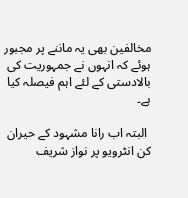مخالفین بھی یہ ماننے پر مجبور ہوئے کہ انہوں نے جمہوریت کی بالادستی کے لئے اہم فیصلہ کیا ہے۔

 البتہ اب رانا مشہود کے حیران کن انٹرویو پر نواز شریف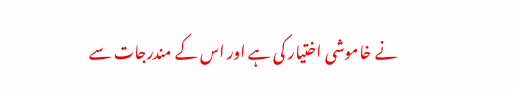نے خاموشی اختیار کی ہے اور اس کے مندرجات سے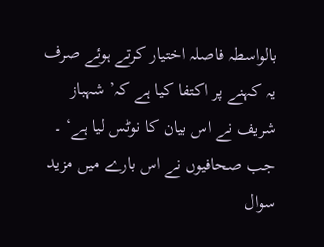بالواسطہ فاصلہ اختیار کرتے ہوئے صرف یہ کہنے پر اکتفا کیا ہے کہ’ شہباز شریف نے اس بیان کا نوٹس لیا ہے‘ ۔ جب صحافیوں نے اس بارے میں مزید سوال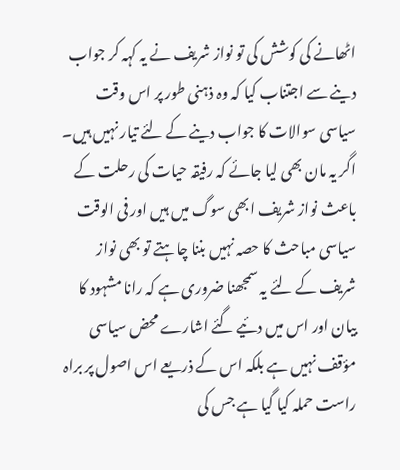اٹھانے کی کوشش کی تو نواز شریف نے یہ کہہ کر جواب دینے سے اجتناب کیا کہ وہ ذہنی طور پر اس وقت سیاسی سوالات کا جواب دینے کے لئے تیار نہیں ہیں۔ اگر یہ مان بھی لیا جائے کہ رفیقہ حیات کی رحلت کے باعث نواز شریف ابھی سوگ میں ہیں اور فی الوقت سیاسی مباحث کا حصہ نہیں بننا چاہتے تو بھی نواز شریف کے لئے یہ سمجھنا ضروری ہے کہ رانا مشہود کا بیان اور اس میں دئیے گئے اشارے محض سیاسی مؤقف نہیں ہے بلکہ اس کے ذریعے اس اصول پر براہ راست حملہ کیا گیا ہے جس کی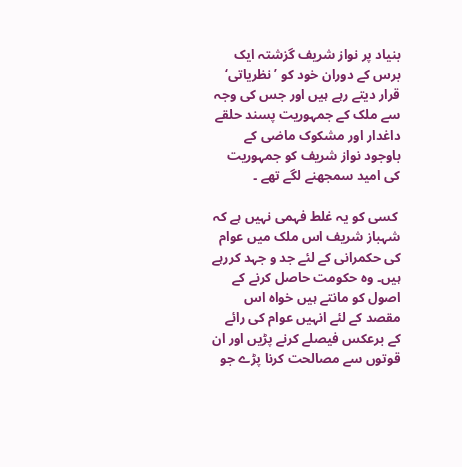بنیاد پر نواز شریف گزشتہ ایک برس کے دوران خود کو ’نظریاتی‘ قرار دیتے رہے ہیں اور جس کی وجہ سے ملک کے جمہوریت پسند حلقے داغدار اور مشکوک ماضی کے باوجود نواز شریف کو جمہوریت کی امید سمجھنے لگے تھے ۔

 کسی کو یہ غلط فہمی نہیں ہے کہ شہباز شریف اس ملک میں عوام کی حکمرانی کے لئے جد و جہد کررہے ہیں۔ وہ حکومت حاصل کرنے کے اصول کو مانتے ہیں خواہ اس مقصد کے لئے انہیں عوام کی رائے کے برعکس فیصلے کرنے پڑیں اور ان قوتوں سے مصالحت کرنا پڑے جو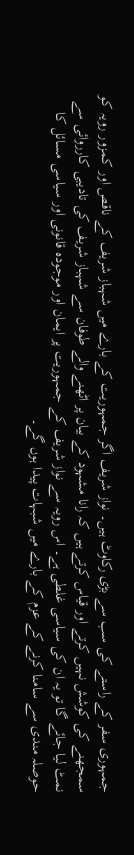جمہوری سفر کے راستے کی سب سے بڑی رکاوٹ ہیں۔ نواز شریف اگر جمہوریت کے بارے میں شہباز شریف کے ناقص اور کمزور رویہ کو سمجھنے کی کوشش نہیں کرتے اور قیاس کرتے ہیں کہ رانا مشہود کے بیان پر اٹھنے والے طوفان سے شہباز شریف کی تادیبی کارروائی سے نمٹ لیا جائے گا تو یہ ان کی سیاسی غلطی ہے۔ اس رویہ سے نواز شریف کے جمہوریت پر ایمان اور موجودہ قانونی اور سیاسی مسائل کا حوصلہ مندی سے سامنا کرنے کے عزم کے بارے میں شبہات پیدا ہوں گے۔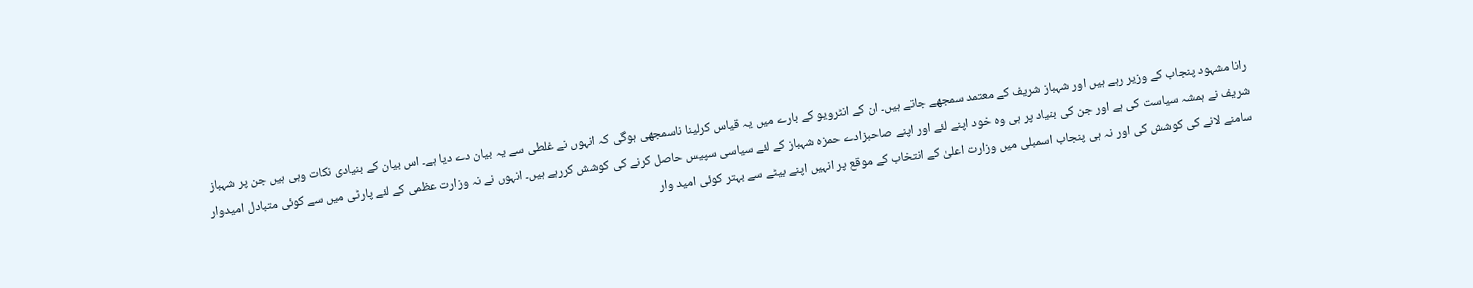رانا مشہود پنجاب کے وزیر رہے ہیں اور شہباز شریف کے معتمد سمجھے جاتے ہیں۔ ان کے انٹرویو کے بارے میں یہ قیاس کرلینا ناسمجھی ہوگی کہ انہوں نے غلطی سے یہ بیان دے دیا ہے۔ اس بیان کے بنیادی نکات وہی ہیں جن پر شہباز شریف نے ہمشہ سیاست کی ہے اور جن کی بنیاد پر ہی وہ خود اپنے لئے اور اپنے صاحبزادے حمزہ شہباز کے لئے سیاسی سپیس حاصل کرنے کی کوشش کررہے ہیں۔ انہوں نے نہ وزارت عظمی کے لئے پارٹی میں سے کوئی متبادل امیدوار سامنے لانے کی کوشش کی اور نہ ہی پنجاب اسمبلی میں وزارت اعلیٰ کے انتخاب کے موقع پر انہیں اپنے بیٹے سے بہتر کوئی امید وار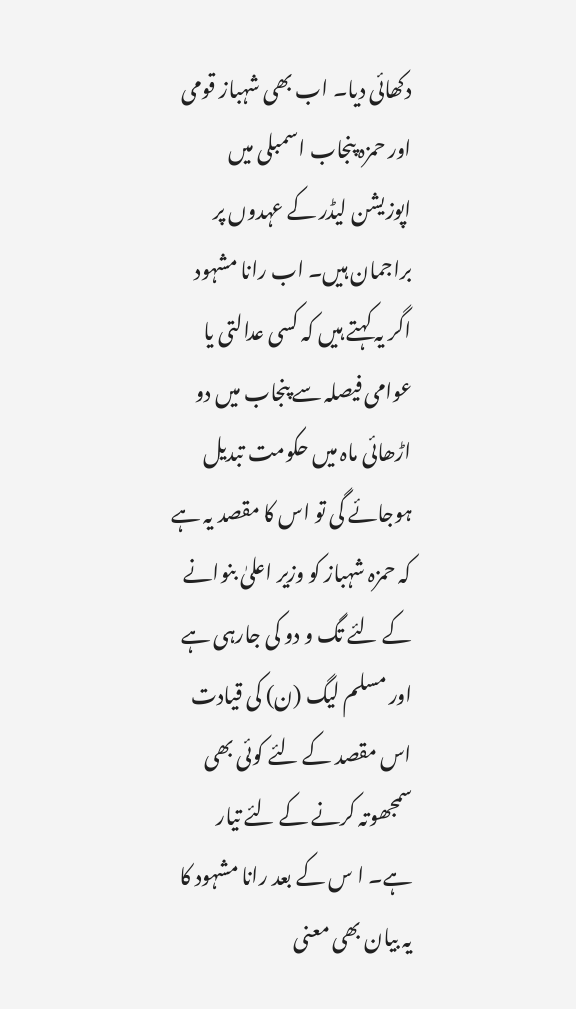دکھائی دیا۔ اب بھی شہباز قومی اور حمزہ پنجاب اسمبلی میں اپوزیشن لیڈر کے عہدوں پر براجمان ہیں۔ اب رانا مشہود اگر یہ کہتے ہیں کہ کسی عدالتی یا عوامی فیصلہ سے پنجاب میں دو اڑھائی ماہ میں حکومت تبدیل ہوجائے گی تو اس کا مقصد یہ ہے کہ حمزہ شہباز کو وزیر اعلیٰ بنوانے کے لئے تگ و دو کی جارہی ہے اور مسلم لیگ (ن) کی قیادت اس مقصد کے لئے کوئی بھی سمجھوتہ کرنے کے لئے تیار ہے۔ ا س کے بعد رانا مشہود کا یہ بیان بھی معنی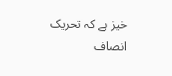خیز ہے کہ تحریک انصاف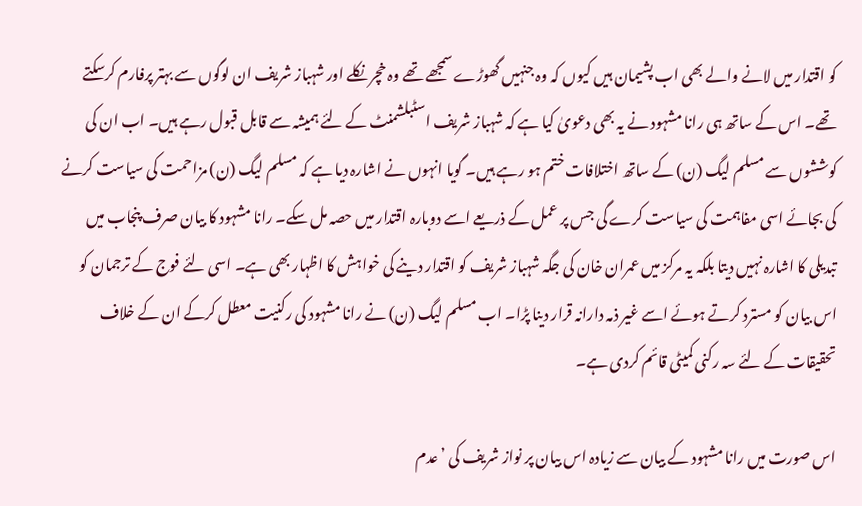کو اقتدار میں لانے والے بھی اب پشیمان ہیں کیوں کہ وہ جنہیں گھوڑے سمجھے تھے وہ خچر نکلے اور شہباز شریف ان لوگوں سے بہتر پرفارم کرسکتے تھے۔ اس کے ساتھ ہی رانا مشہود نے یہ بھی دعویٰ کیا ہے کہ شہباز شریف اسٹبلشمنٹ کے لئے ہمیشہ سے قابل قبول رہے ہیں۔ اب ان کی کوششوں سے مسلم لیگ (ن) کے ساتھ اختلافات ختم ہو رہے ہیں۔ گویا انہوں نے اشارہ دیا ہے کہ مسلم لیگ (ن) مزاحمت کی سیاست کرنے کی بجائے اسی مفاہمت کی سیاست کرے گی جس پر عمل کے ذریعے اسے دوبارہ اقتدار میں حصہ مل سکے۔ رانا مشہود کا بیان صرف پنجاب میں تبدیلی کا اشارہ نہیں دیتا بلکہ یہ مرکز میں عمران خان کی جگہ شہباز شریف کو اقتدار دینے کی خواہش کا اظہار بھی ہے۔ اسی لئے فوج کے ترجمان کو اس بیان کو مسترد کرتے ہوئے اسے غیر ذمہ دارانہ قرار دینا پڑا۔ اب مسلم لیگ (ن) نے رانا مشہود کی رکنیت معطل کرکے ان کے خلاف تحقیقات کے لئے سہ رکنی کمیٹی قائم کردی ہے۔

اس صورت میں رانا مشہود کے بیان سے زیادہ اس بیان پر نواز شریف کی ’عدم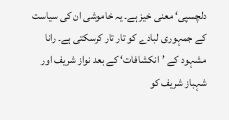دلچسپی‘ معنی خیز ہے۔ یہ خاموشی ان کی سیاست کے جمہوری لبادے کو تار تار کرسکتی ہے۔ رانا مشہود کے ’انکشافات‘ کے بعد نواز شریف اور شہباز شریف کو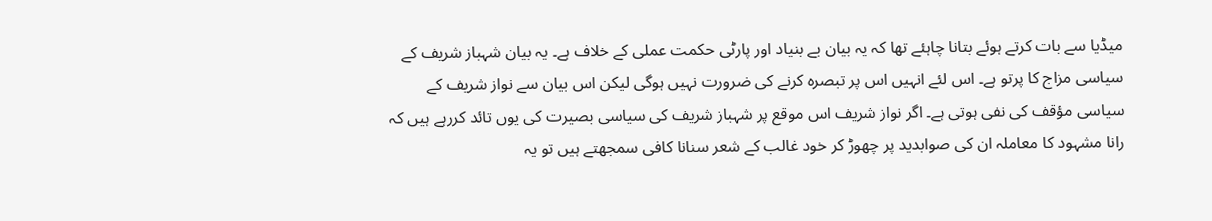میڈیا سے بات کرتے ہوئے بتانا چاہئے تھا کہ یہ بیان بے بنیاد اور پارٹی حکمت عملی کے خلاف ہے۔ یہ بیان شہباز شریف کے سیاسی مزاج کا پرتو ہے۔ اس لئے انہیں اس پر تبصرہ کرنے کی ضرورت نہیں ہوگی لیکن اس بیان سے نواز شریف کے سیاسی مؤقف کی نفی ہوتی ہے۔ اگر نواز شریف اس موقع پر شہباز شریف کی سیاسی بصیرت کی یوں تائد کررہے ہیں کہ رانا مشہود کا معاملہ ان کی صوابدید پر چھوڑ کر خود غالب کے شعر سنانا کافی سمجھتے ہیں تو یہ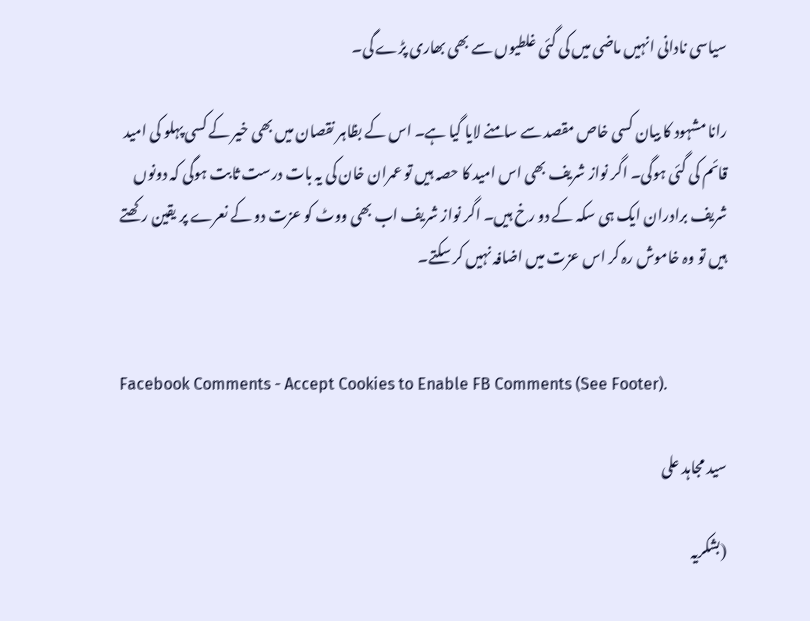سیاسی نادانی انہیں ماضی میں کی گئی غلطیوں سے بھی بھاری پڑے گی۔

رانا مشہود کا بیان کسی خاص مقصد سے سامنے لایا گیا ہے۔ اس کے بظاہر نقصان میں بھی خیر کے کسی پہلو کی امید قائم کی گئی ہوگی۔ اگر نواز شریف بھی اس امید کا حصہ ہیں تو عمران خان کی یہ بات درست ثابت ہوگی کہ دونوں شریف برادران ایک ہی سکہ کے دو رخ ہیں۔ اگر نواز شریف اب بھی ووٹ کو عزت دو کے نعرے پر یقین رکھتے ہیں تو وہ خاموش رہ کر اس عزت میں اضافہ نہیں کر سکتے۔


Facebook Comments - Accept Cookies to Enable FB Comments (See Footer).

سید مجاہد علی

(بشکریہ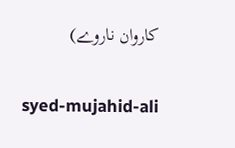کاروان ناروے)

syed-mujahid-ali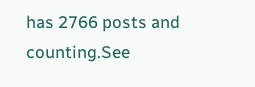has 2766 posts and counting.See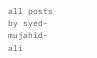all posts by syed-mujahid-ali